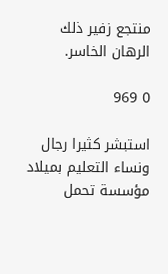منتجع زفير ذلك الرهان الخاسر.

0 969

استبشر كثيرا رجال ونساء التعليم بميلاد مؤسسة تحمل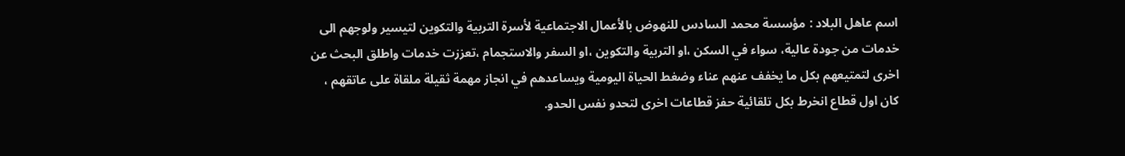اسم عاهل البلاد : مؤسسة محمد السادس للنهوض بالأعمال الاجتماعية لأسرة التربية والتكوين لتيسير ولوجهم الى خدمات من جودة عالية، سواء في السكن ،او التربية والتكوين ،او السفر والاستجمام ،تعززت خدمات واطلق البحث عن اخرى لتمتيعهم بكل ما يخفف عنهم عناء وضغط الحياة اليومية ويساعدهم في انجاز مهمة ثقيلة ملقاة على عاتقهم ، كان اول قطاع انخرط بكل تلقائية حفز قطاعات اخرى لتحدو نفس الحدو.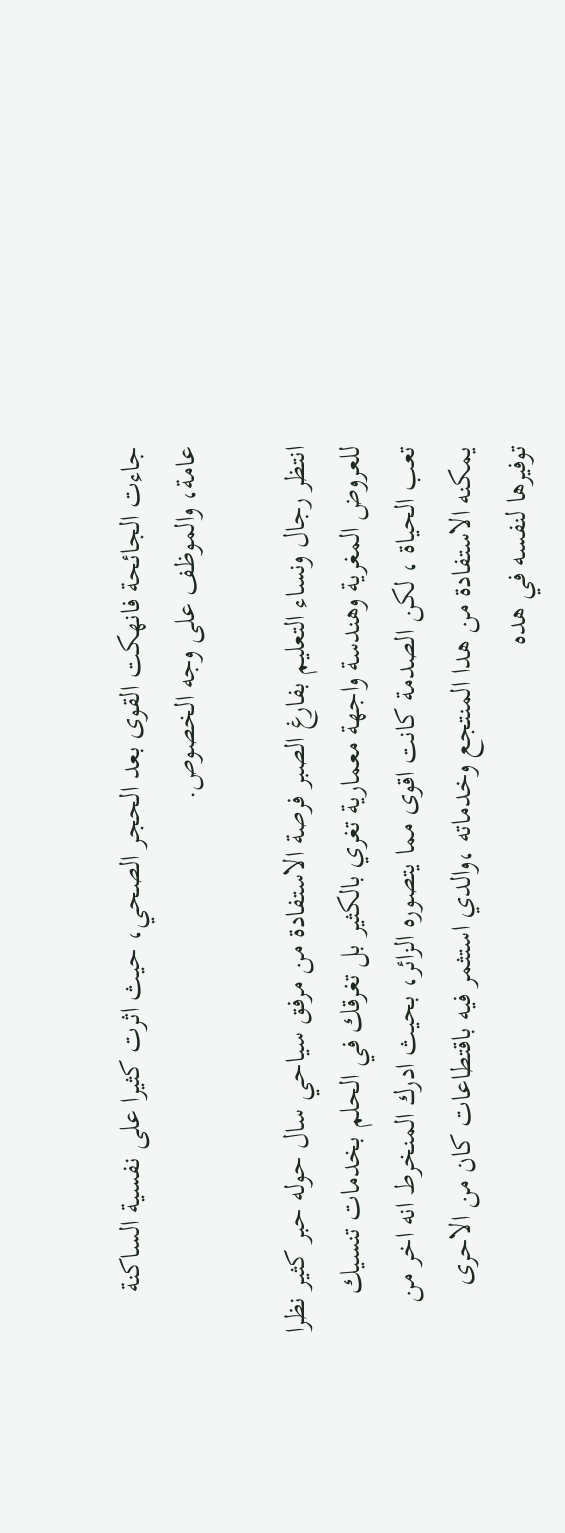جاءت الجائحة فانهكت القوى بعد الحجر الصحي، حيث اثرت كثيرا على نفسية الساكنة عامة، والموظف على وجه الخصوص.

انتظر رجال ونساء التعليم بفارغ الصبر فرصة الاستفادة من مرفق سياحي سال حوله حبر كثير نظرا للعروض المغرية وهندسة واجهة معمارية تغري بالكثير بل تغرقك في الحلم بخدمات تنسيك تعب الحياة ، لكن الصدمة كانت اقوى مما يتصوره الزائر، بحيث ادرك المنخرط انه اخر من يمكنه الاستفادة من هدا المنتجع وخدماته ،والدي استثمر فيه باقتطاعات كان من الاحرى توفيرها لنفسه في هده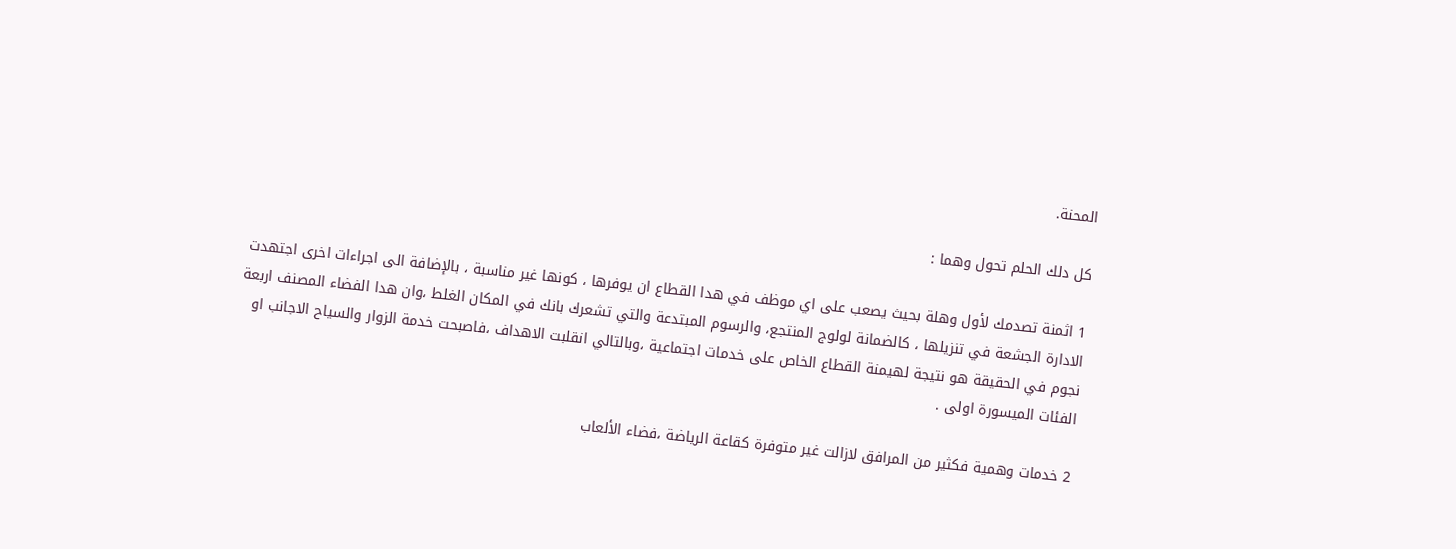المحنة.

كل دلك الحلم تحول وهما :

1 اثمنة تصدمك لأول وهلة بحيث يصعب على اي موظف في هدا القطاع ان يوفرها ، كونها غير مناسبة ، بالإضافة الى اجراءات اخرى اجتهدت الادارة الجشعة في تنزيلها ، كالضمانة لولوج المنتجع، والرسوم المبتدعة والتي تشعرك بانك في المكان الغلط ،وان هدا الفضاء المصنف اربعة نجوم في الحقيقة هو نتيجة لهيمنة القطاع الخاص على خدمات اجتماعية ،وبالتالي انقلبت الاهداف ،فاصبحت خدمة الزوار والسياح الاجانب او الفئات الميسورة اولى .

2 خدمات وهمية فكثير من المرافق لازالت غير متوفرة كقاعة الرياضة ،فضاء الألعاب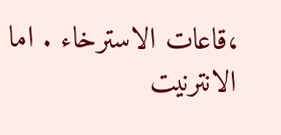،قاعات الاسترخاء . اما الانترنيت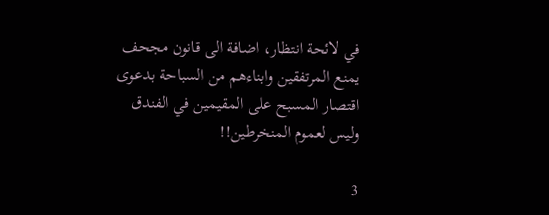في لائحة انتظار، اضافة الى قانون مجحف يمنع المرتفقين وابناءهم من السباحة بدعوى اقتصار المسبح على المقيمين في الفندق وليس لعموم المنخرطين!!

3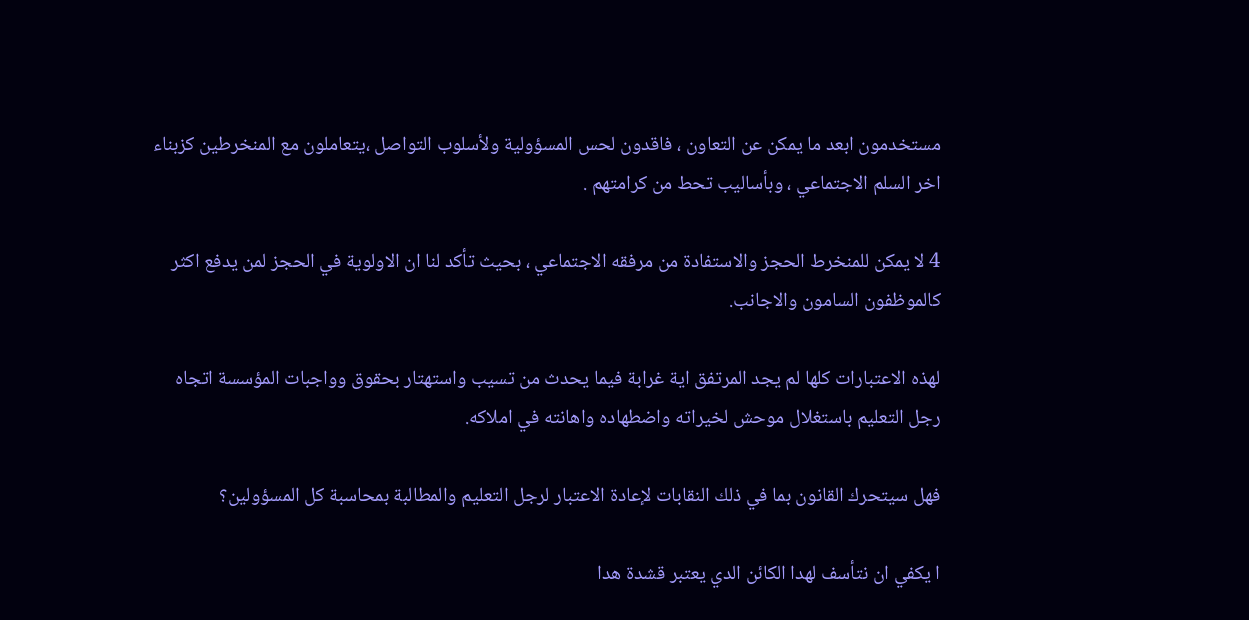مستخدمون ابعد ما يمكن عن التعاون ، فاقدون لحس المسؤولية ولأسلوب التواصل ،يتعاملون مع المنخرطين كزبناء اخر السلم الاجتماعي ، وبأساليب تحط من كرامتهم .

4 لا يمكن للمنخرط الحجز والاستفادة من مرفقه الاجتماعي ، بحيث تأكد لنا ان الاولوية في الحجز لمن يدفع اكثر كالموظفون السامون والاجانب.

لهذه الاعتبارات كلها لم يجد المرتفق اية غرابة فيما يحدث من تسيب واستهتار بحقوق وواجبات المؤسسة اتجاه رجل التعليم باستغلال موحش لخيراته واضطهاده واهانته في املاكه.

فهل سيتحرك القانون بما في ذلك النقابات لإعادة الاعتبار لرجل التعليم والمطالبة بمحاسبة كل المسؤولين؟

ا يكفي ان نتأسف لهدا الكائن الدي يعتبر قشدة هدا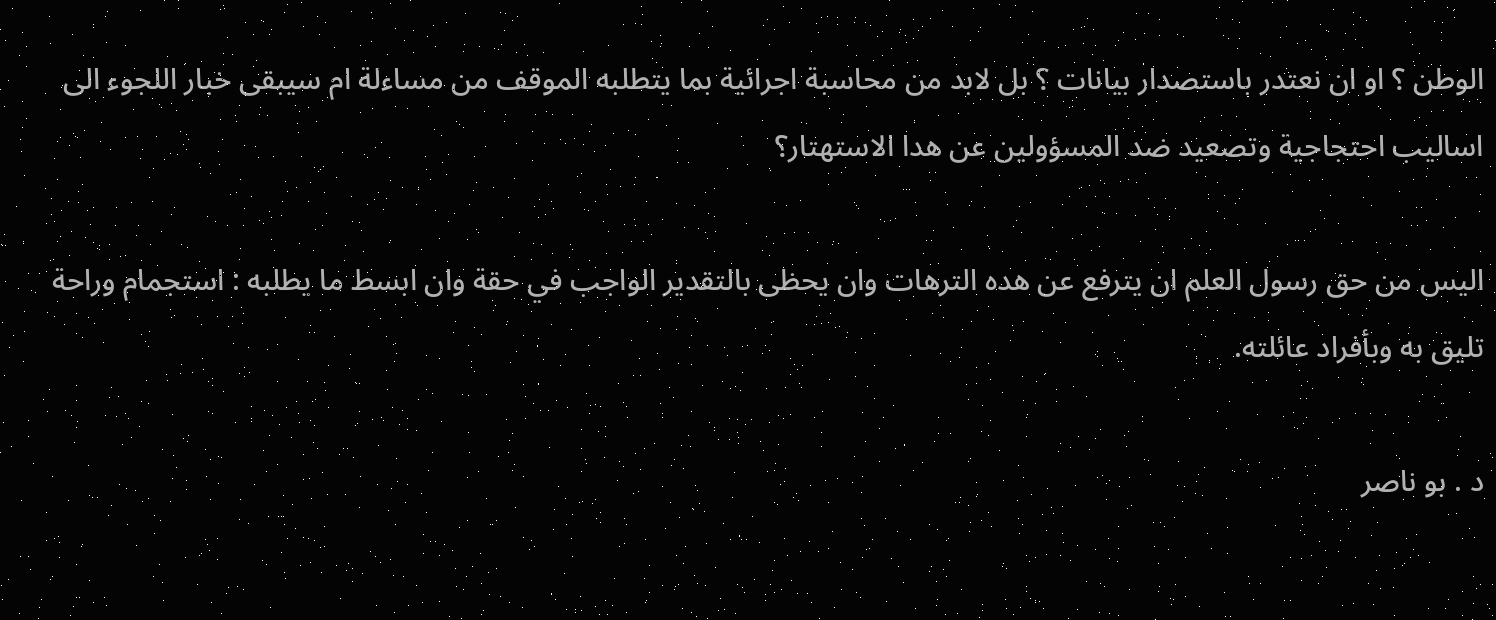الوطن ؟ او ان نعتدر باستصدار بيانات ؟ بل لابد من محاسبة اجرائية بما يتطلبه الموقف من مساءلة ام سيبقى خبار اللجوء الى اساليب احتجاجية وتصعيد ضد المسؤولين عن هدا الاستهتار؟

اليس من حق رسول العلم ان يترفع عن هده الترهات وان يحظى بالتقدير الواجب في حقة وان ابسط ما يطلبه : استجمام وراحة تليق به وبأفراد عائلته.

د . بو ناصر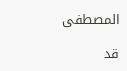المصطفى

قد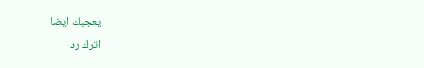يعجبك ايضا
اترك رد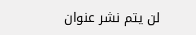لن يتم نشر عنوان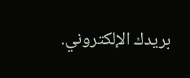بريدك الإلكتروني.